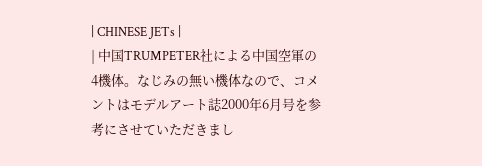| CHINESE JETs |
| 中国TRUMPETER社による中国空軍の4機体。なじみの無い機体なので、コメントはモデルアート誌2000年6月号を参考にさせていただきまし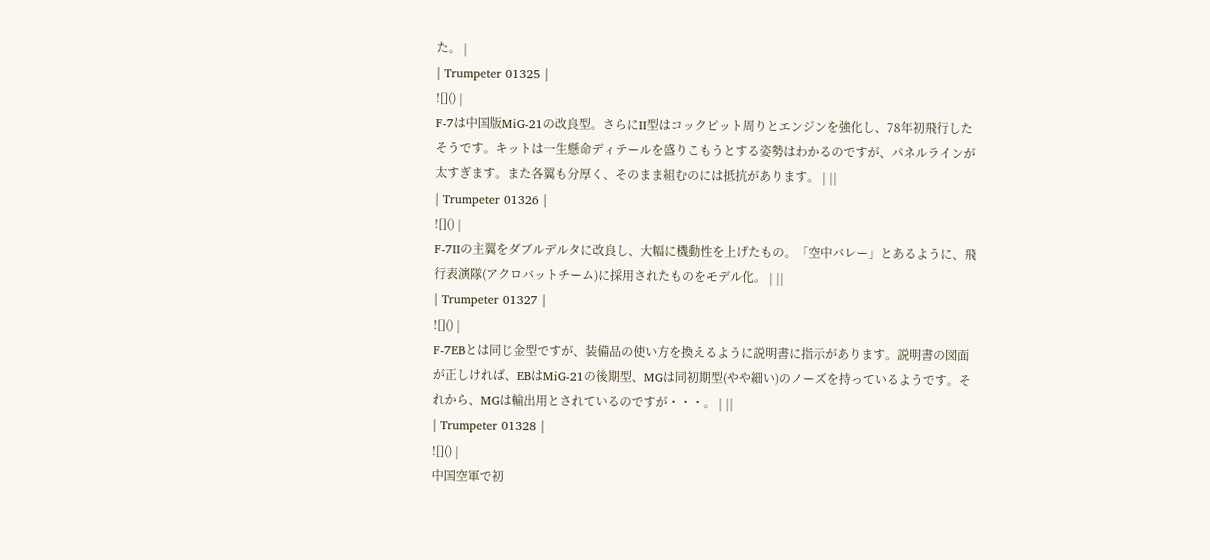た。 |
| Trumpeter 01325 |
![]() |
F-7は中国版MiG-21の改良型。さらにII型はコックピット周りとエンジンを強化し、78年初飛行したそうです。キットは一生懸命ディテールを盛りこもうとする姿勢はわかるのですが、パネルラインが太すぎます。また各翼も分厚く、そのまま組むのには抵抗があります。 | ||
| Trumpeter 01326 |
![]() |
F-7IIの主翼をダブルデルタに改良し、大幅に機動性を上げたもの。「空中バレー」とあるように、飛行表演隊(アクロバットチーム)に採用されたものをモデル化。 | ||
| Trumpeter 01327 |
![]() |
F-7EBとは同じ金型ですが、装備品の使い方を換えるように説明書に指示があります。説明書の図面が正しければ、EBはMiG-21の後期型、MGは同初期型(やや細い)のノーズを持っているようです。それから、MGは輸出用とされているのですが・・・。 | ||
| Trumpeter 01328 |
![]() |
中国空軍で初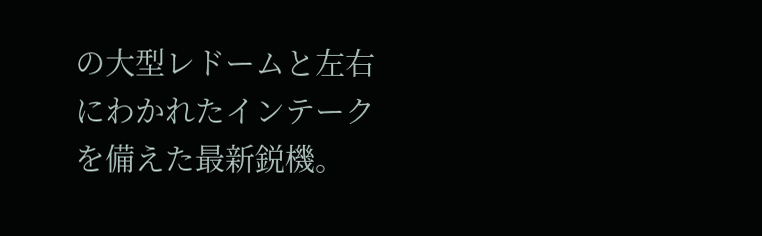の大型レドームと左右にわかれたインテークを備えた最新鋭機。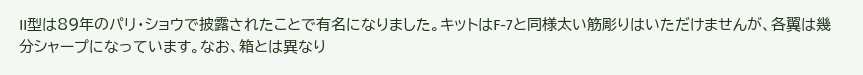II型は89年のパリ・ショウで披露されたことで有名になりました。キットはF-7と同様太い筋彫りはいただけませんが、各翼は幾分シャープになっています。なお、箱とは異なり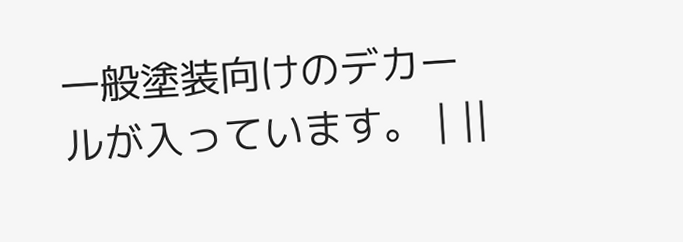一般塗装向けのデカールが入っています。 | ||